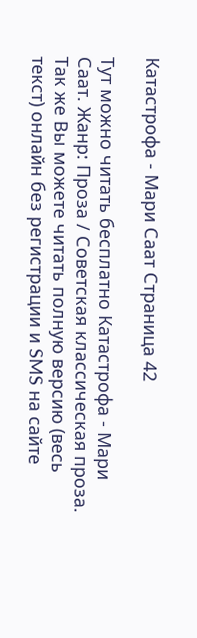Катастрофа - Мари Саат Страница 42

Тут можно читать бесплатно Катастрофа - Мари Саат. Жанр: Проза / Советская классическая проза. Так же Вы можете читать полную версию (весь текст) онлайн без регистрации и SMS на сайте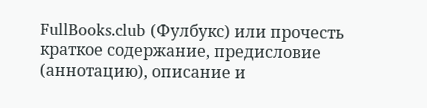FullBooks.club (Фулбукс) или прочесть краткое содержание, предисловие (аннотацию), описание и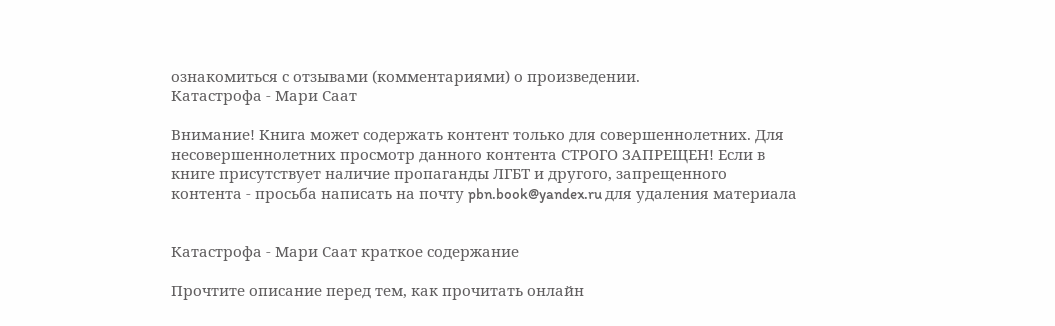ознакомиться с отзывами (комментариями) о произведении.
Катастрофа - Мари Саат

Внимание! Книга может содержать контент только для совершеннолетних. Для несовершеннолетних просмотр данного контента СТРОГО ЗАПРЕЩЕН! Если в книге присутствует наличие пропаганды ЛГБТ и другого, запрещенного контента - просьба написать на почту pbn.book@yandex.ru для удаления материала


Катастрофа - Мари Саат краткое содержание

Прочтите описание перед тем, как прочитать онлайн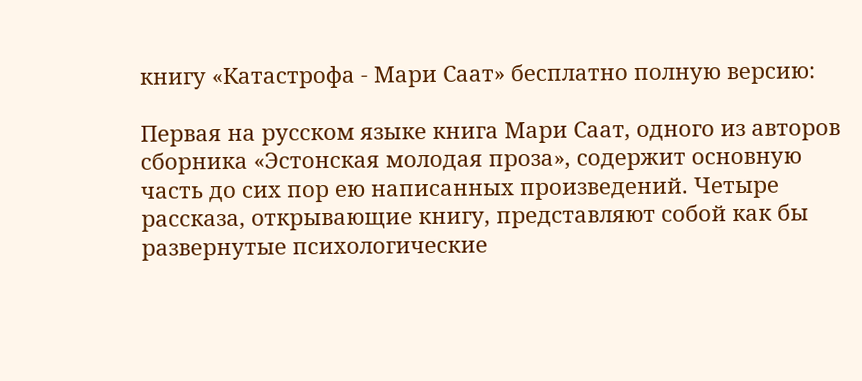книгу «Катастрофа - Мари Саат» бесплатно полную версию:

Первая на русском языке книга Мари Саат, одного из авторов сборника «Эстонская молодая проза», содержит основную часть до сих пор ею написанных произведений. Четыре рассказа, открывающие книгу, представляют собой как бы развернутые психологические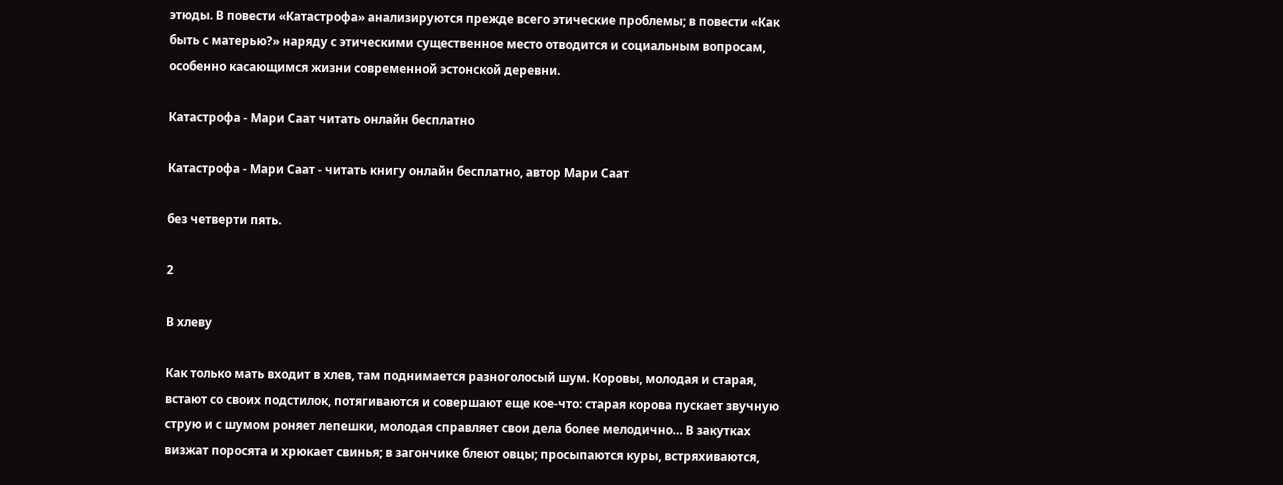этюды. В повести «Катастрофа» анализируются прежде всего этические проблемы; в повести «Как быть с матерью?» наряду с этическими существенное место отводится и социальным вопросам, особенно касающимся жизни современной эстонской деревни.

Катастрофа - Мари Саат читать онлайн бесплатно

Катастрофа - Мари Саат - читать книгу онлайн бесплатно, автор Мари Саат

без четверти пять.

2

В хлеву

Как только мать входит в хлев, там поднимается разноголосый шум. Коровы, молодая и старая, встают со своих подстилок, потягиваются и совершают еще кое-что: старая корова пускает звучную струю и с шумом роняет лепешки, молодая справляет свои дела более мелодично… В закутках визжат поросята и хрюкает свинья; в загончике блеют овцы; просыпаются куры, встряхиваются,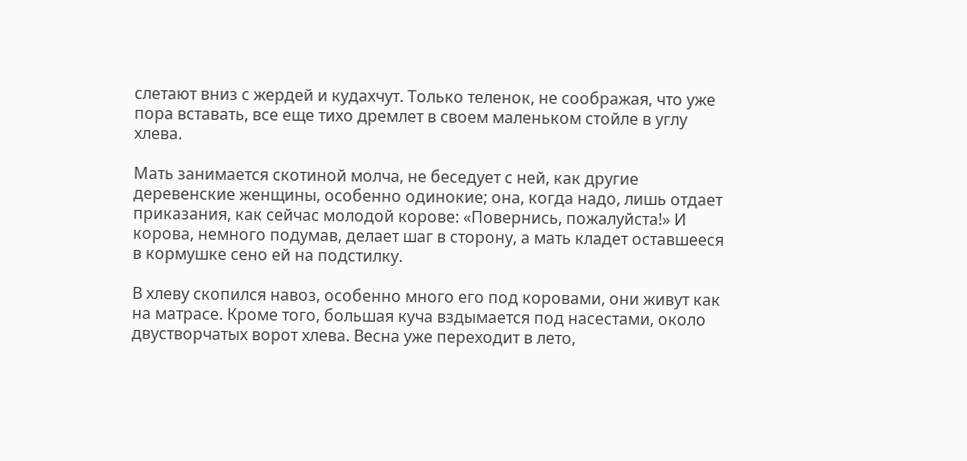слетают вниз с жердей и кудахчут. Только теленок, не соображая, что уже пора вставать, все еще тихо дремлет в своем маленьком стойле в углу хлева.

Мать занимается скотиной молча, не беседует с ней, как другие деревенские женщины, особенно одинокие; она, когда надо, лишь отдает приказания, как сейчас молодой корове: «Повернись, пожалуйста!» И корова, немного подумав, делает шаг в сторону, а мать кладет оставшееся в кормушке сено ей на подстилку.

В хлеву скопился навоз, особенно много его под коровами, они живут как на матрасе. Кроме того, большая куча вздымается под насестами, около двустворчатых ворот хлева. Весна уже переходит в лето,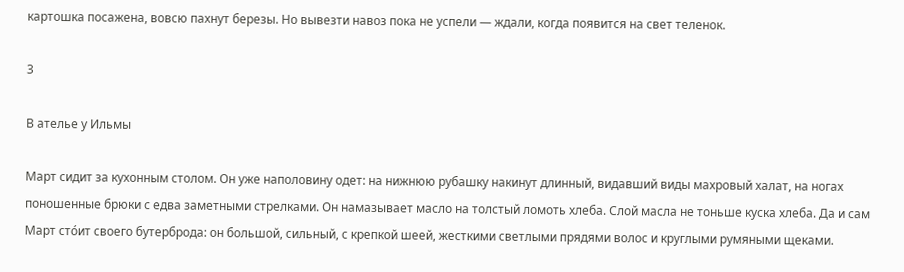картошка посажена, вовсю пахнут березы. Но вывезти навоз пока не успели — ждали, когда появится на свет теленок.

3

В ателье у Ильмы

Март сидит за кухонным столом. Он уже наполовину одет: на нижнюю рубашку накинут длинный, видавший виды махровый халат, на ногах поношенные брюки с едва заметными стрелками. Он намазывает масло на толстый ломоть хлеба. Слой масла не тоньше куска хлеба. Да и сам Март сто́ит своего бутерброда: он большой, сильный, с крепкой шеей, жесткими светлыми прядями волос и круглыми румяными щеками.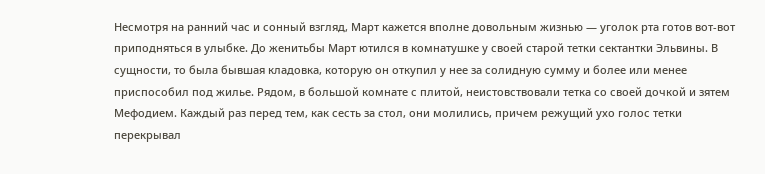Несмотря на ранний час и сонный взгляд, Март кажется вполне довольным жизнью — уголок рта готов вот-вот приподняться в улыбке. До женитьбы Март ютился в комнатушке у своей старой тетки сектантки Эльвины. В сущности, то была бывшая кладовка, которую он откупил у нее за солидную сумму и более или менее приспособил под жилье. Рядом, в большой комнате с плитой, неистовствовали тетка со своей дочкой и зятем Мефодием. Каждый раз перед тем, как сесть за стол, они молились, причем режущий ухо голос тетки перекрывал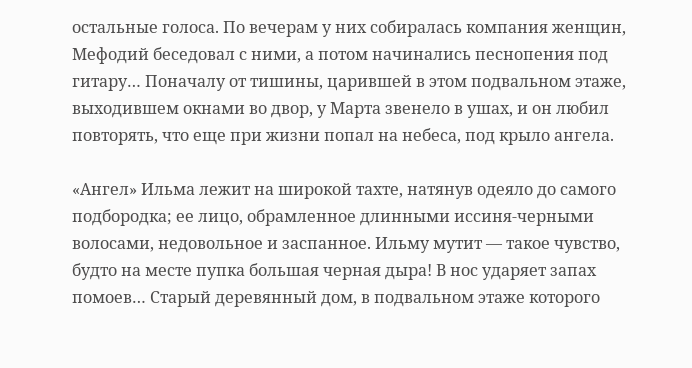остальные голоса. По вечерам у них собиралась компания женщин, Мефодий беседовал с ними, а потом начинались песнопения под гитару… Поначалу от тишины, царившей в этом подвальном этаже, выходившем окнами во двор, у Марта звенело в ушах, и он любил повторять, что еще при жизни попал на небеса, под крыло ангела.

«Ангел» Ильма лежит на широкой тахте, натянув одеяло до самого подбородка; ее лицо, обрамленное длинными иссиня-черными волосами, недовольное и заспанное. Ильму мутит — такое чувство, будто на месте пупка большая черная дыра! В нос ударяет запах помоев… Старый деревянный дом, в подвальном этаже которого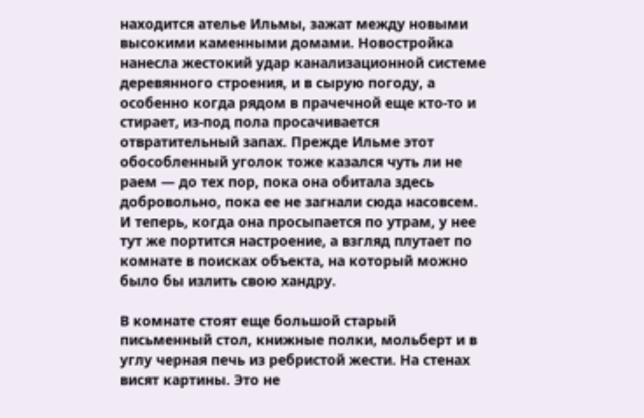находится ателье Ильмы, зажат между новыми высокими каменными домами. Новостройка нанесла жестокий удар канализационной системе деревянного строения, и в сырую погоду, а особенно когда рядом в прачечной еще кто-то и стирает, из-под пола просачивается отвратительный запах. Прежде Ильме этот обособленный уголок тоже казался чуть ли не раем — до тех пор, пока она обитала здесь добровольно, пока ее не загнали сюда насовсем. И теперь, когда она просыпается по утрам, у нее тут же портится настроение, а взгляд плутает по комнате в поисках объекта, на который можно было бы излить свою хандру.

В комнате стоят еще большой старый письменный стол, книжные полки, мольберт и в углу черная печь из ребристой жести. На стенах висят картины. Это не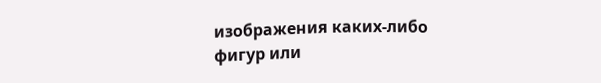изображения каких-либо фигур или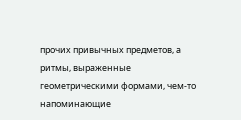прочих привычных предметов, а ритмы, выраженные геометрическими формами, чем-то напоминающие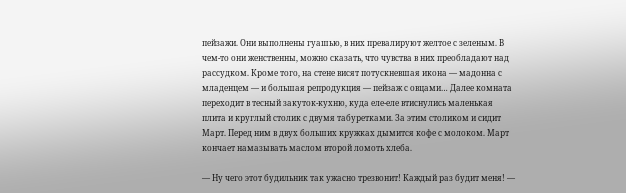пейзажи. Они выполнены гуашью, в них превалируют желтое с зеленым. В чем-то они женственны, можно сказать, что чувства в них преобладают над рассудком. Кроме того, на стене висят потускневшая икона — мадонна с младенцем — и большая репродукция — пейзаж с овцами… Далее комната переходит в тесный закуток-кухню, куда еле-еле втиснулись маленькая плита и круглый столик с двумя табуретками. За этим столиком и сидит Март. Перед ним в двух больших кружках дымится кофе с молоком. Март кончает намазывать маслом второй ломоть хлеба.

— Ну чего этот будильник так ужасно трезвонит! Каждый раз будит меня! —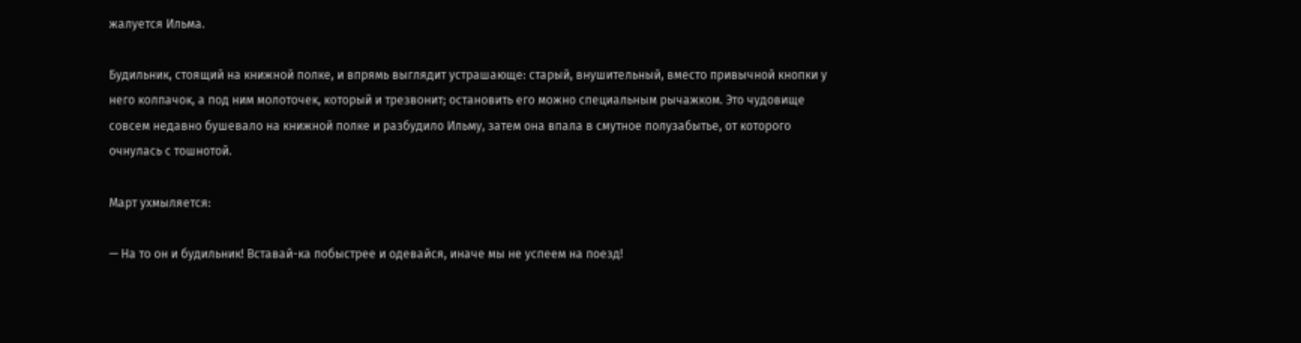жалуется Ильма.

Будильник, стоящий на книжной полке, и впрямь выглядит устрашающе: старый, внушительный, вместо привычной кнопки у него колпачок, а под ним молоточек, который и трезвонит; остановить его можно специальным рычажком. Это чудовище совсем недавно бушевало на книжной полке и разбудило Ильму, затем она впала в смутное полузабытье, от которого очнулась с тошнотой.

Март ухмыляется:

— На то он и будильник! Вставай-ка побыстрее и одевайся, иначе мы не успеем на поезд!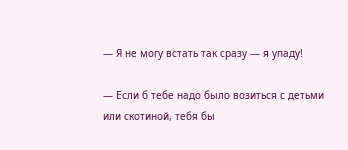— Я не могу встать так сразу — я упаду!

— Если б тебе надо было возиться с детьми или скотиной, тебя бы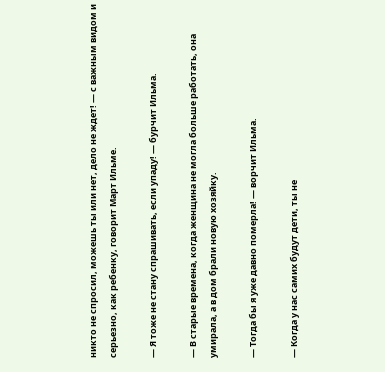никто не спросил, можешь ты или нет, дело не ждет! — с важным видом и серьезно, как ребенку, говорит Март Ильме.

— Я тоже не стану спрашивать, если упаду! — бурчит Ильма.

— В старые времена, когда женщина не могла больше работать, она умирала, а в дом брали новую хозяйку.

— Тогда бы я уже давно померла! — ворчит Ильма.

— Когда у нас самих будут дети, ты не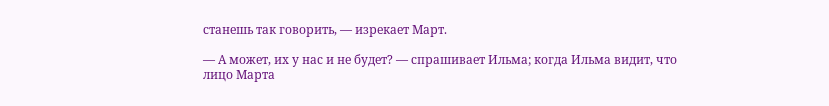станешь так говорить, — изрекает Март.

— А может, их у нас и не будет? — спрашивает Ильма; когда Ильма видит, что лицо Марта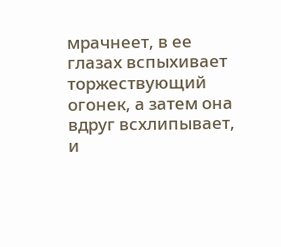мрачнеет, в ее глазах вспыхивает торжествующий огонек, а затем она вдруг всхлипывает, и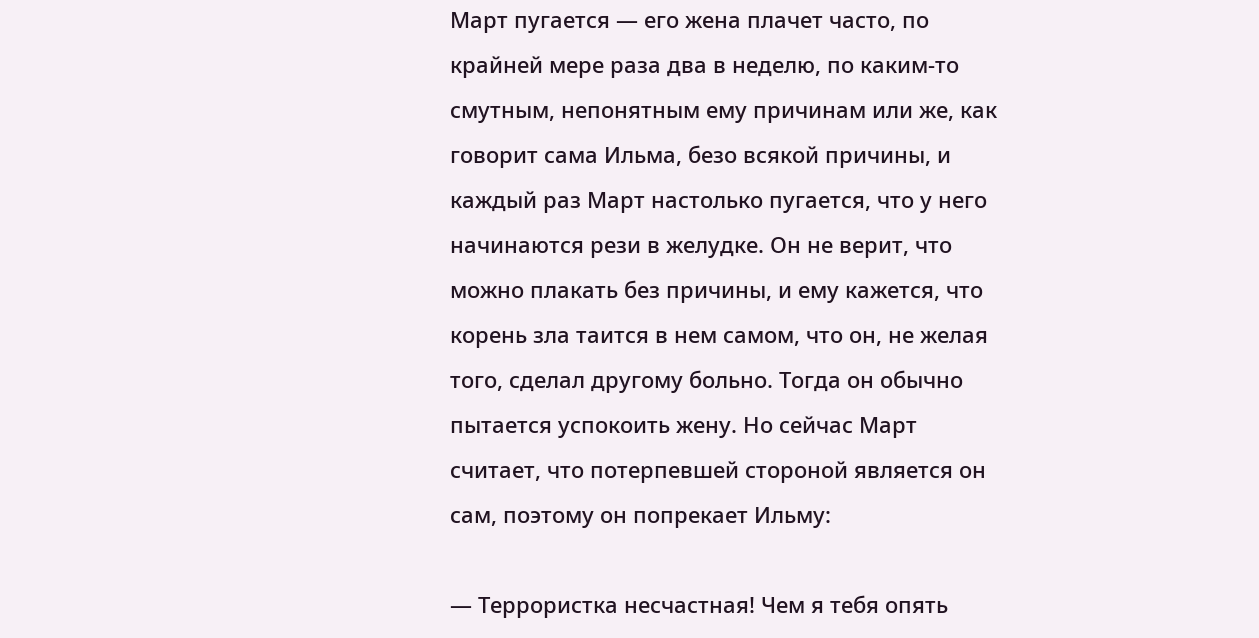Март пугается — его жена плачет часто, по крайней мере раза два в неделю, по каким-то смутным, непонятным ему причинам или же, как говорит сама Ильма, безо всякой причины, и каждый раз Март настолько пугается, что у него начинаются рези в желудке. Он не верит, что можно плакать без причины, и ему кажется, что корень зла таится в нем самом, что он, не желая того, сделал другому больно. Тогда он обычно пытается успокоить жену. Но сейчас Март считает, что потерпевшей стороной является он сам, поэтому он попрекает Ильму:

— Террористка несчастная! Чем я тебя опять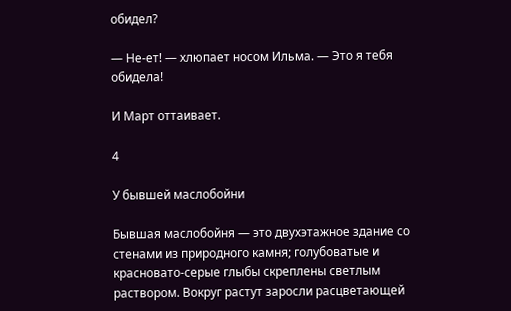обидел?

— Не-ет! — хлюпает носом Ильма. — Это я тебя обидела!

И Март оттаивает.

4

У бывшей маслобойни

Бывшая маслобойня — это двухэтажное здание со стенами из природного камня; голубоватые и красновато-серые глыбы скреплены светлым раствором. Вокруг растут заросли расцветающей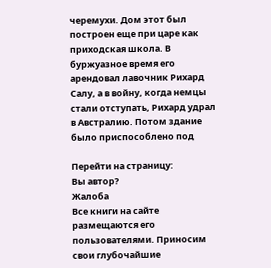черемухи. Дом этот был построен еще при царе как приходская школа. В буржуазное время его арендовал лавочник Рихард Салу, а в войну, когда немцы стали отступать, Рихард удрал в Австралию. Потом здание было приспособлено под

Перейти на страницу:
Вы автор?
Жалоба
Все книги на сайте размещаются его пользователями. Приносим свои глубочайшие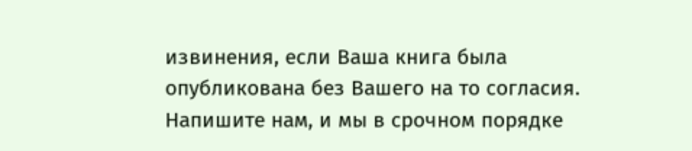извинения, если Ваша книга была опубликована без Вашего на то согласия.
Напишите нам, и мы в срочном порядке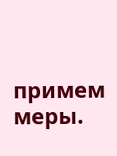примем меры.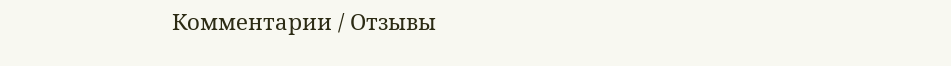Комментарии / Отзывы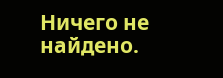Ничего не найдено.